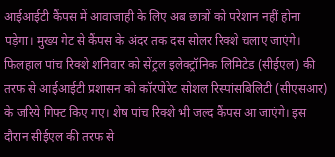आईआईटी कैंपस में आवाजाही के लिए अब छात्रों को परेशान नहीं होना पड़ेगा। मुख्य गेट से कैंपस के अंदर तक दस सोलर रिक्शे चलाए जाएंगे। फिलहाल पांच रिक्शे शनिवार को सेंट्रल इलेक्ट्रॉनिक लिमिटेड (सीईएल) की तरफ से आईआईटी प्रशासन को कॉरपोरेट सोशल रिस्पांसबिलिटी (सीएसआर) के जरिये गिफ्ट किए गए। शेष पांच रिक्शे भी जल्द कैंपस आ जाएंगे। इस दौरान सीईएल की तरफ से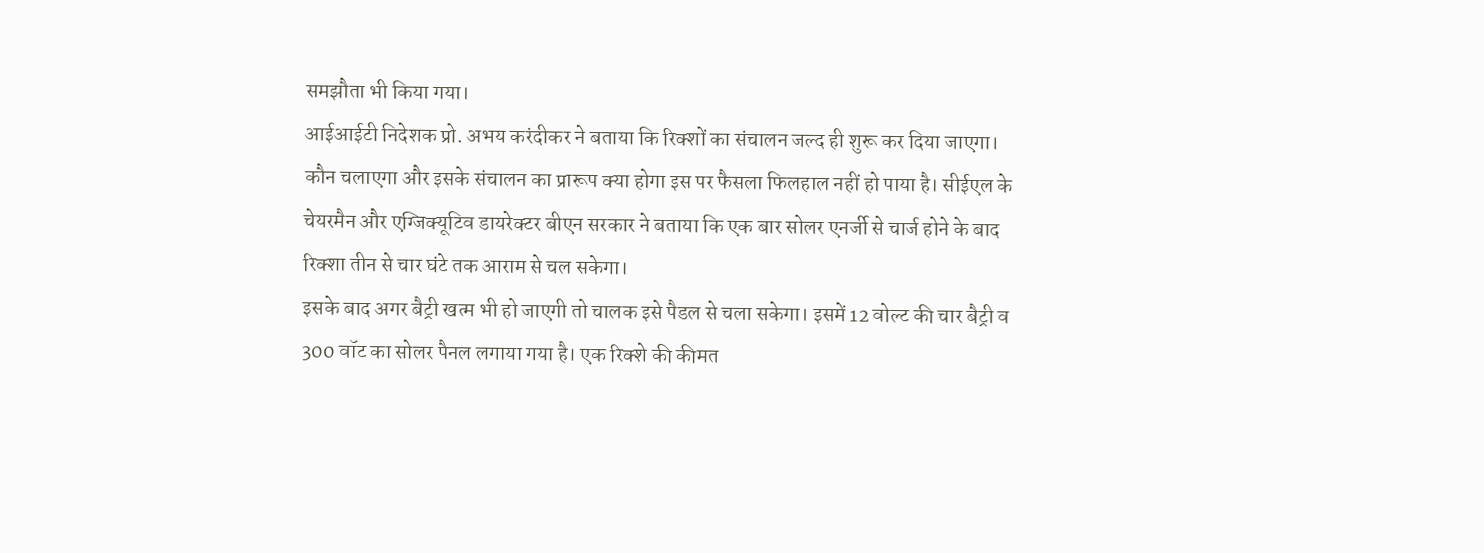समझौता भी किया गया।
आईआईटी निदेशक प्रो. अभय करंदीकर ने बताया कि रिक्शों का संचालन जल्द ही शुरू कर दिया जाएगा। कौन चलाएगा और इसके संचालन का प्रारूप क्या होगा इस पर फैसला फिलहाल नहीं हो पाया है। सीईएल के चेयरमैन और एग्जिक्यूटिव डायरेक्टर बीएन सरकार ने बताया कि एक बार सोलर एनर्जी से चार्ज होने के बाद रिक्शा तीन से चार घंटे तक आराम से चल सकेगा।
इसके बाद अगर बैट्री खत्म भी हो जाएगी तो चालक इसे पैडल से चला सकेगा। इसमें 12 वोल्ट की चार बैट्री व 300 वॉट का सोलर पैनल लगाया गया है। एक रिक्शे की कीमत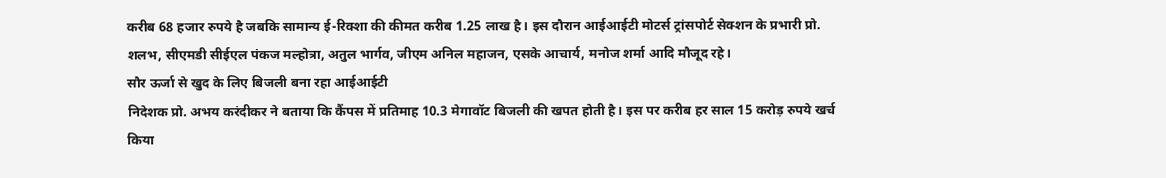करीब 68 हजार रुपये है जबकि सामान्य ई-रिक्शा की कीमत करीब 1.25 लाख है। इस दौरान आईआईटी मोटर्स ट्रांसपोर्ट सेक्शन के प्रभारी प्रो. शलभ, सीएमडी सीईएल पंकज मल्होत्रा, अतुल भार्गव, जीएम अनिल महाजन, एसके आचार्य, मनोज शर्मा आदि मौजूद रहे।
सौर ऊर्जा से खुद के लिए बिजली बना रहा आईआईटी
निदेशक प्रो. अभय करंदीकर ने बताया कि कैंपस में प्रतिमाह 10.3 मेगावॉट बिजली की खपत होती है। इस पर करीब हर साल 15 करोड़ रुपये खर्च किया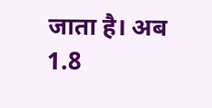जाता है। अब 1.8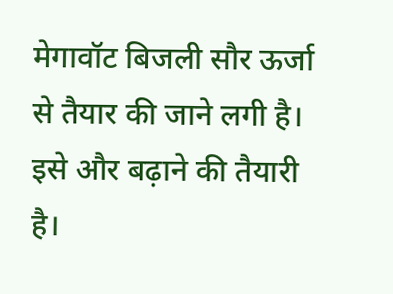मेगावॉट बिजली सौर ऊर्जा से तैयार की जाने लगी है। इसे और बढ़ाने की तैयारी है।